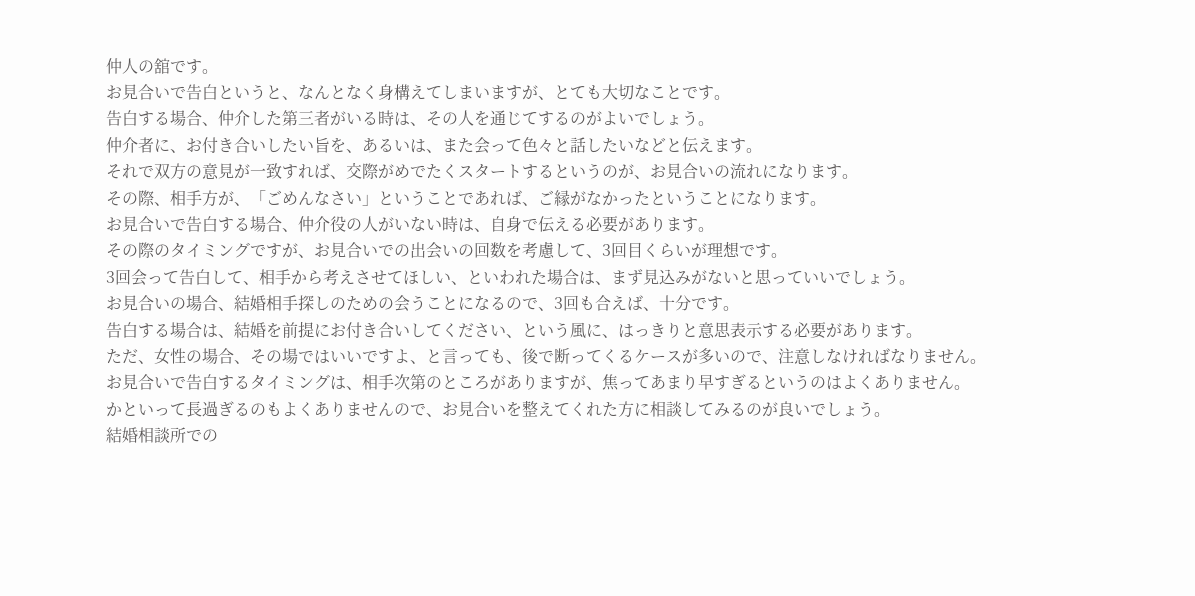仲人の舘です。
お見合いで告白というと、なんとなく身構えてしまいますが、とても大切なことです。
告白する場合、仲介した第三者がいる時は、その人を通じてするのがよいでしょう。
仲介者に、お付き合いしたい旨を、あるいは、また会って色々と話したいなどと伝えます。
それで双方の意見が一致すれば、交際がめでたくスタートするというのが、お見合いの流れになります。
その際、相手方が、「ごめんなさい」ということであれば、ご縁がなかったということになります。
お見合いで告白する場合、仲介役の人がいない時は、自身で伝える必要があります。
その際のタイミングですが、お見合いでの出会いの回数を考慮して、3回目くらいが理想です。
3回会って告白して、相手から考えさせてほしい、といわれた場合は、まず見込みがないと思っていいでしょう。
お見合いの場合、結婚相手探しのための会うことになるので、3回も合えば、十分です。
告白する場合は、結婚を前提にお付き合いしてください、という風に、はっきりと意思表示する必要があります。
ただ、女性の場合、その場ではいいですよ、と言っても、後で断ってくるケースが多いので、注意しなければなりません。
お見合いで告白するタイミングは、相手次第のところがありますが、焦ってあまり早すぎるというのはよくありません。
かといって長過ぎるのもよくありませんので、お見合いを整えてくれた方に相談してみるのが良いでしょう。
結婚相談所での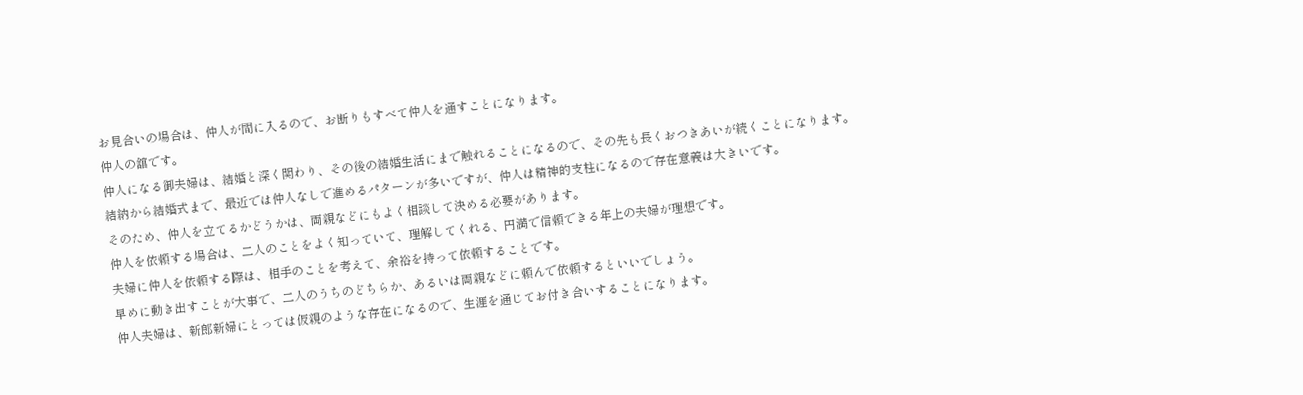お見合いの場合は、仲人が間に入るので、お断りもすべて仲人を通すことになります。
仲人の舘です。
仲人になる御夫婦は、結婚と深く関わり、その後の結婚生活にまで触れることになるので、その先も長くおつきあいが続くことになります。
結納から結婚式まで、最近では仲人なしで進めるパターンが多いですが、仲人は精神的支柱になるので存在意義は大きいです。
そのため、仲人を立てるかどうかは、両親などにもよく相談して決める必要があります。
仲人を依頼する場合は、二人のことをよく知っていて、理解してくれる、円満で信頼できる年上の夫婦が理想です。
夫婦に仲人を依頼する際は、相手のことを考えて、余裕を持って依頼することです。
早めに動き出すことが大事で、二人のうちのどちらか、あるいは両親などに頼んで依頼するといいでしょう。
仲人夫婦は、新郎新婦にとっては仮親のような存在になるので、生涯を通じてお付き合いすることになります。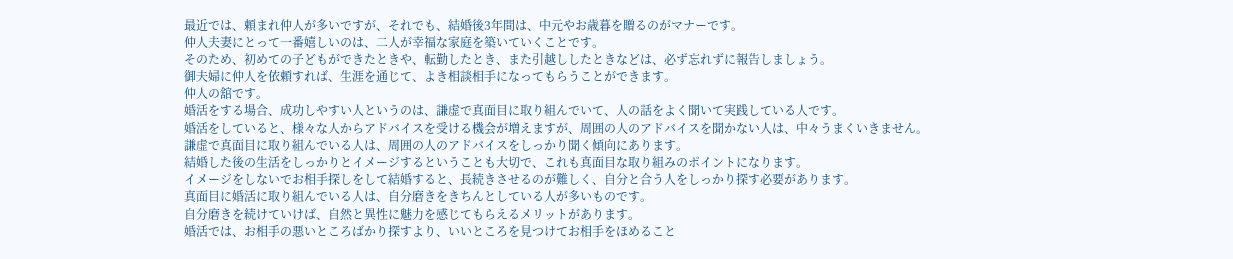最近では、頼まれ仲人が多いですが、それでも、結婚後3年間は、中元やお歳暮を贈るのがマナーです。
仲人夫妻にとって一番嬉しいのは、二人が幸福な家庭を築いていくことです。
そのため、初めての子どもができたときや、転勤したとき、また引越ししたときなどは、必ず忘れずに報告しましょう。
御夫婦に仲人を依頼すれば、生涯を通じて、よき相談相手になってもらうことができます。
仲人の舘です。
婚活をする場合、成功しやすい人というのは、謙虚で真面目に取り組んでいて、人の話をよく聞いて実践している人です。
婚活をしていると、様々な人からアドバイスを受ける機会が増えますが、周囲の人のアドバイスを聞かない人は、中々うまくいきません。
謙虚で真面目に取り組んでいる人は、周囲の人のアドバイスをしっかり聞く傾向にあります。
結婚した後の生活をしっかりとイメージするということも大切で、これも真面目な取り組みのポイントになります。
イメージをしないでお相手探しをして結婚すると、長続きさせるのが難しく、自分と合う人をしっかり探す必要があります。
真面目に婚活に取り組んでいる人は、自分磨きをきちんとしている人が多いものです。
自分磨きを続けていけば、自然と異性に魅力を感じてもらえるメリットがあります。
婚活では、お相手の悪いところばかり探すより、いいところを見つけてお相手をほめること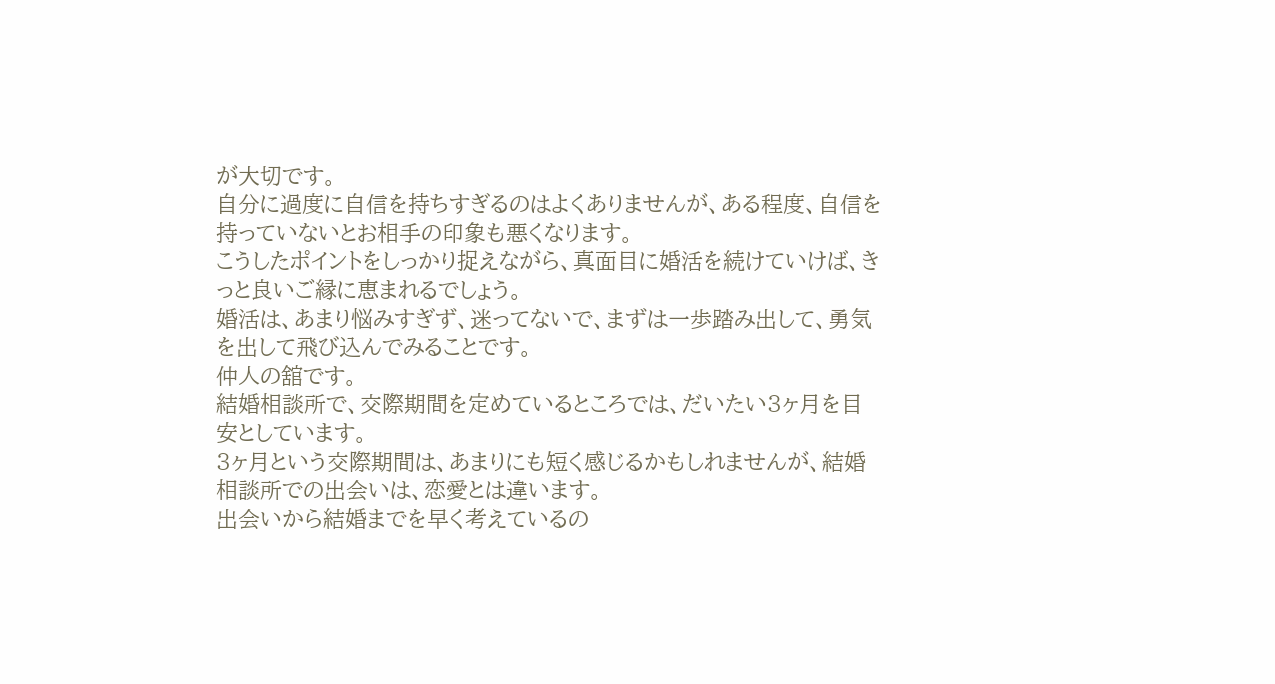が大切です。
自分に過度に自信を持ちすぎるのはよくありませんが、ある程度、自信を持っていないとお相手の印象も悪くなります。
こうしたポイントをしっかり捉えながら、真面目に婚活を続けていけば、きっと良いご縁に恵まれるでしょう。
婚活は、あまり悩みすぎず、迷ってないで、まずは一歩踏み出して、勇気を出して飛び込んでみることです。
仲人の舘です。
結婚相談所で、交際期間を定めているところでは、だいたい3ヶ月を目安としています。
3ヶ月という交際期間は、あまりにも短く感じるかもしれませんが、結婚相談所での出会いは、恋愛とは違います。
出会いから結婚までを早く考えているの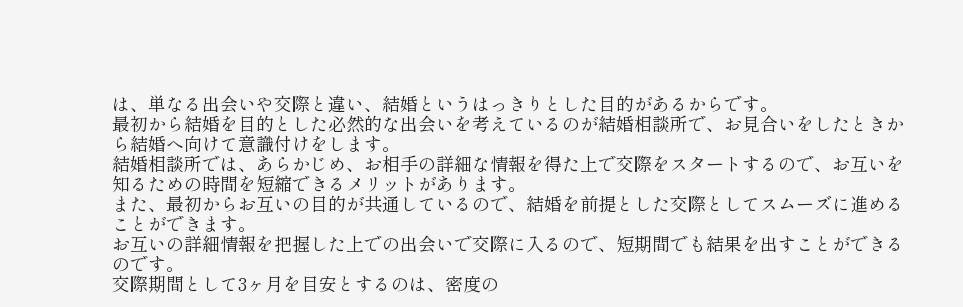は、単なる出会いや交際と違い、結婚というはっきりとした目的があるからです。
最初から結婚を目的とした必然的な出会いを考えているのが結婚相談所で、お見合いをしたときから結婚へ向けて意識付けをします。
結婚相談所では、あらかじめ、お相手の詳細な情報を得た上で交際をスタートするので、お互いを知るための時間を短縮できるメリットがあります。
また、最初からお互いの目的が共通しているので、結婚を前提とした交際としてスムーズに進めることができます。
お互いの詳細情報を把握した上での出会いで交際に入るので、短期間でも結果を出すことができるのです。
交際期間として3ヶ月を目安とするのは、密度の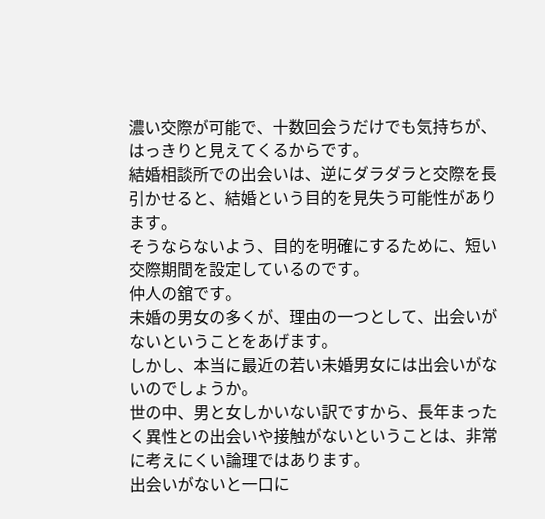濃い交際が可能で、十数回会うだけでも気持ちが、はっきりと見えてくるからです。
結婚相談所での出会いは、逆にダラダラと交際を長引かせると、結婚という目的を見失う可能性があります。
そうならないよう、目的を明確にするために、短い交際期間を設定しているのです。
仲人の舘です。
未婚の男女の多くが、理由の一つとして、出会いがないということをあげます。
しかし、本当に最近の若い未婚男女には出会いがないのでしょうか。
世の中、男と女しかいない訳ですから、長年まったく異性との出会いや接触がないということは、非常に考えにくい論理ではあります。
出会いがないと一口に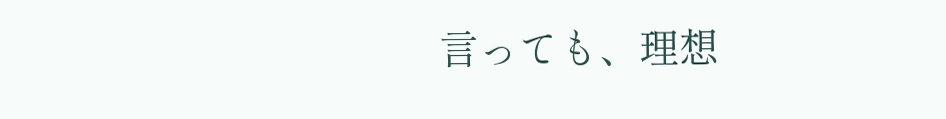言っても、理想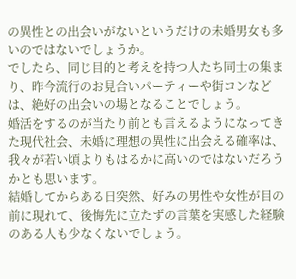の異性との出会いがないというだけの未婚男女も多いのではないでしょうか。
でしたら、同じ目的と考えを持つ人たち同士の集まり、昨今流行のお見合いパーティーや街コンなどは、絶好の出会いの場となることでしょう。
婚活をするのが当たり前とも言えるようになってきた現代社会、未婚に理想の異性に出会える確率は、我々が若い頃よりもはるかに高いのではないだろうかとも思います。
結婚してからある日突然、好みの男性や女性が目の前に現れて、後悔先に立たずの言葉を実感した経験のある人も少なくないでしょう。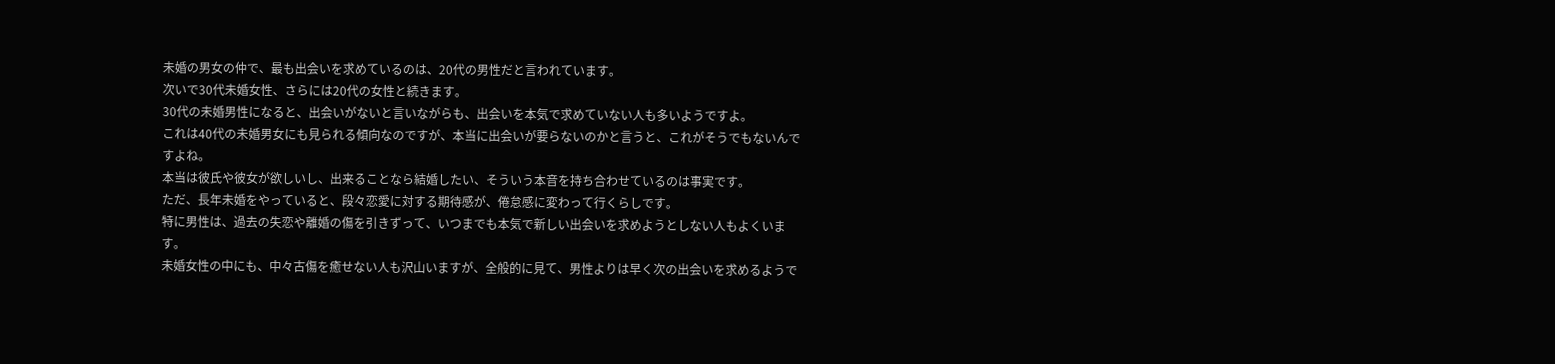未婚の男女の仲で、最も出会いを求めているのは、20代の男性だと言われています。
次いで30代未婚女性、さらには20代の女性と続きます。
30代の未婚男性になると、出会いがないと言いながらも、出会いを本気で求めていない人も多いようですよ。
これは40代の未婚男女にも見られる傾向なのですが、本当に出会いが要らないのかと言うと、これがそうでもないんですよね。
本当は彼氏や彼女が欲しいし、出来ることなら結婚したい、そういう本音を持ち合わせているのは事実です。
ただ、長年未婚をやっていると、段々恋愛に対する期待感が、倦怠感に変わって行くらしです。
特に男性は、過去の失恋や離婚の傷を引きずって、いつまでも本気で新しい出会いを求めようとしない人もよくいます。
未婚女性の中にも、中々古傷を癒せない人も沢山いますが、全般的に見て、男性よりは早く次の出会いを求めるようで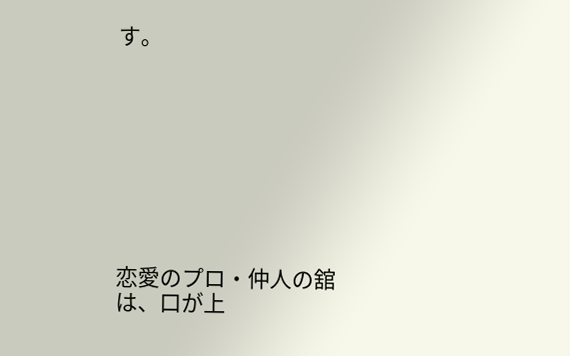す。









恋愛のプロ・仲人の舘は、口が上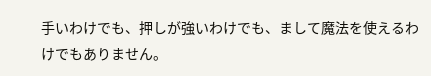手いわけでも、押しが強いわけでも、まして魔法を使えるわけでもありません。